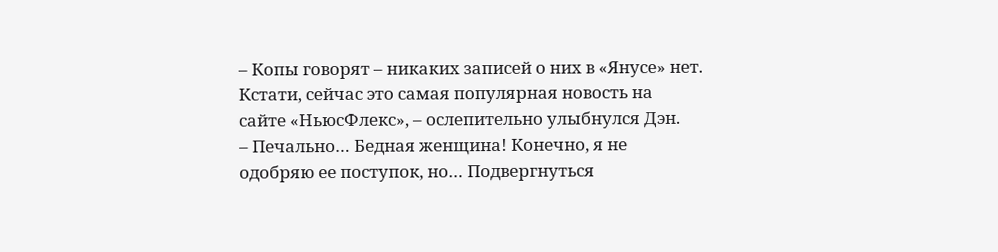– Копы говорят – никаких записей о них в «Янусе» нет. Кстати, сейчас это самая популярная новость на сайте «НьюсФлекс», – ослепительно улыбнулся Дэн.
– Печально… Бедная женщина! Конечно, я не одобряю ее поступок, но… Подвергнуться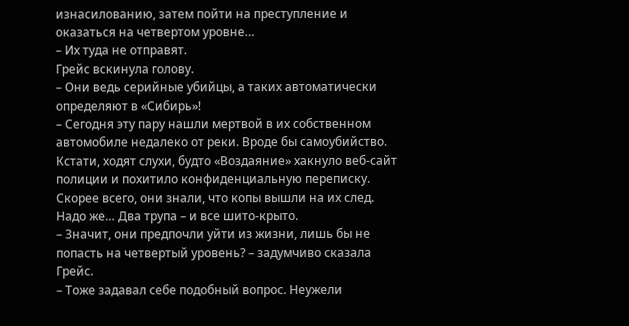изнасилованию, затем пойти на преступление и оказаться на четвертом уровне…
– Их туда не отправят.
Грейс вскинула голову.
– Они ведь серийные убийцы, а таких автоматически определяют в «Сибирь»!
– Сегодня эту пару нашли мертвой в их собственном автомобиле недалеко от реки. Вроде бы самоубийство. Кстати, ходят слухи, будто «Воздаяние» хакнуло веб-сайт полиции и похитило конфиденциальную переписку. Скорее всего, они знали, что копы вышли на их след.
Надо же… Два трупа – и все шито-крыто.
– Значит, они предпочли уйти из жизни, лишь бы не попасть на четвертый уровень? – задумчиво сказала Грейс.
– Тоже задавал себе подобный вопрос. Неужели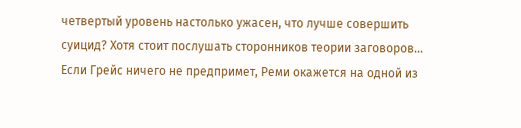четвертый уровень настолько ужасен, что лучше совершить суицид? Хотя стоит послушать сторонников теории заговоров…
Если Грейс ничего не предпримет, Реми окажется на одной из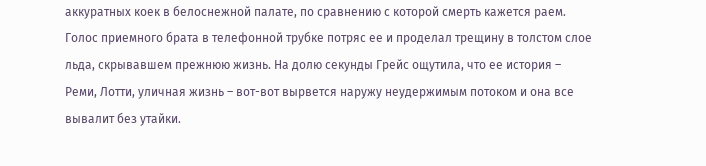аккуратных коек в белоснежной палате, по сравнению с которой смерть кажется раем. Голос приемного брата в телефонной трубке потряс ее и проделал трещину в толстом слое льда, скрывавшем прежнюю жизнь. На долю секунды Грейс ощутила, что ее история – Реми, Лотти, уличная жизнь – вот-вот вырвется наружу неудержимым потоком и она все вывалит без утайки.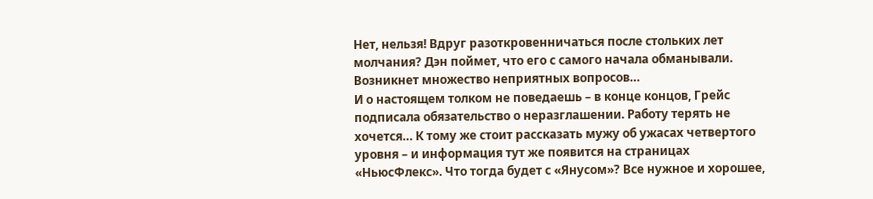Нет, нельзя! Вдруг разоткровенничаться после стольких лет молчания? Дэн поймет, что его с самого начала обманывали. Возникнет множество неприятных вопросов…
И о настоящем толком не поведаешь – в конце концов, Грейс подписала обязательство о неразглашении. Работу терять не хочется… К тому же стоит рассказать мужу об ужасах четвертого уровня – и информация тут же появится на страницах «НьюсФлекс». Что тогда будет с «Янусом»? Все нужное и хорошее,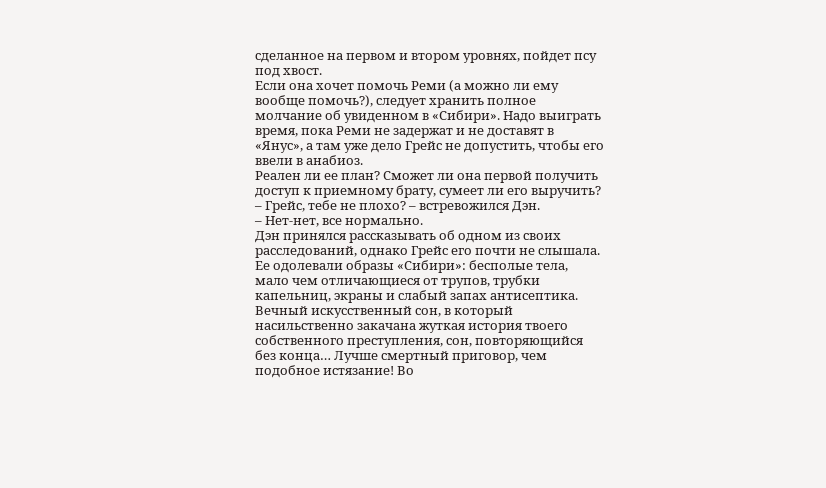сделанное на первом и втором уровнях, пойдет псу под хвост.
Если она хочет помочь Реми (а можно ли ему вообще помочь?), следует хранить полное молчание об увиденном в «Сибири». Надо выиграть время, пока Реми не задержат и не доставят в «Янус», а там уже дело Грейс не допустить, чтобы его ввели в анабиоз.
Реален ли ее план? Сможет ли она первой получить доступ к приемному брату, сумеет ли его выручить?
– Грейс, тебе не плохо? – встревожился Дэн.
– Нет-нет, все нормально.
Дэн принялся рассказывать об одном из своих расследований, однако Грейс его почти не слышала.
Ее одолевали образы «Сибири»: бесполые тела, мало чем отличающиеся от трупов, трубки капельниц, экраны и слабый запах антисептика. Вечный искусственный сон, в который насильственно закачана жуткая история твоего собственного преступления, сон, повторяющийся без конца… Лучше смертный приговор, чем подобное истязание! Во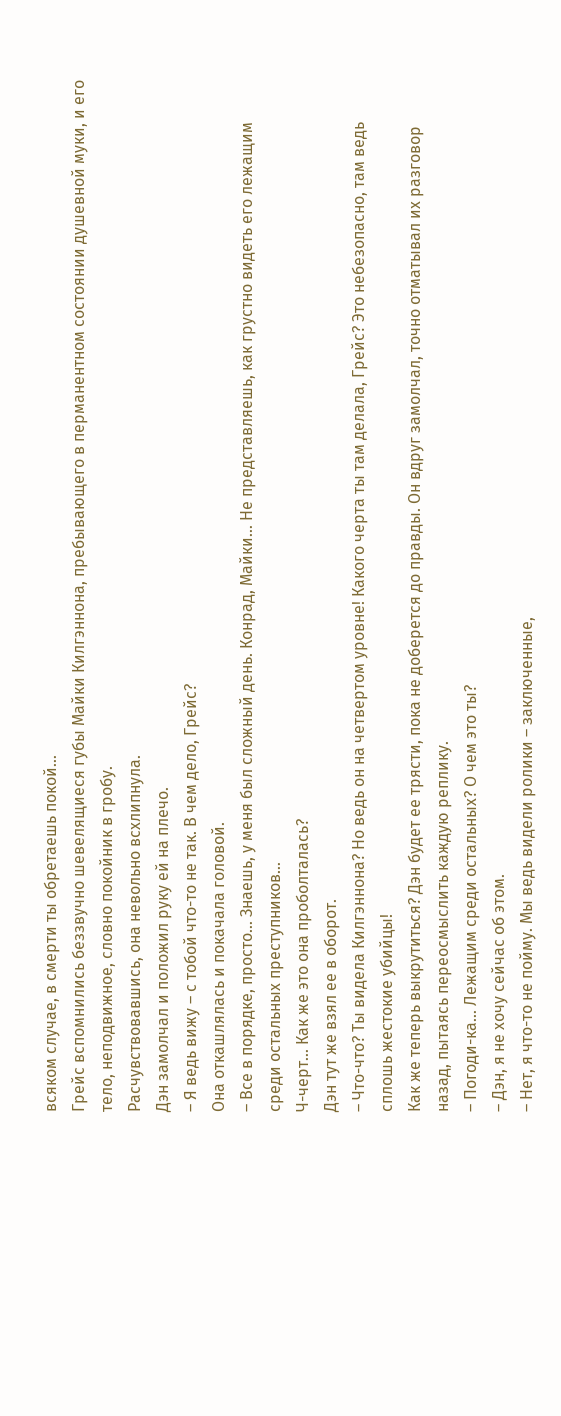всяком случае, в смерти ты обретаешь покой…
Грейс вспомнились беззвучно шевелящиеся губы Майки Килгэннона, пребывающего в перманентном состоянии душевной муки, и его тело, неподвижное, словно покойник в гробу.
Расчувствовавшись, она невольно всхлипнула.
Дэн замолчал и положил руку ей на плечо.
– Я ведь вижу – с тобой что-то не так. В чем дело, Грейс?
Она откашлялась и покачала головой.
– Все в порядке, просто… Знаешь, у меня был сложный день. Конрад, Майки… Не представляешь, как грустно видеть его лежащим среди остальных преступников…
Ч-черт… Как же это она проболталась?
Дэн тут же взял ее в оборот.
– Что-что? Ты видела Килгэннона? Но ведь он на четвертом уровне! Какого черта ты там делала, Грейс? Это небезопасно, там ведь сплошь жестокие убийцы!
Как же теперь выкрутиться? Дэн будет ее трясти, пока не доберется до правды. Он вдруг замолчал, точно отматывал их разговор назад, пытаясь переосмыслить каждую реплику.
– Погоди-ка… Лежащим среди остальных? О чем это ты?
– Дэн, я не хочу сейчас об этом.
– Нет, я что-то не пойму. Мы ведь видели ролики – заключенные,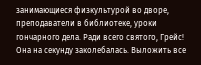занимающиеся физкультурой во дворе, преподаватели в библиотеке, уроки гончарного дела. Ради всего святого, Грейс!
Она на секунду заколебалась. Выложить все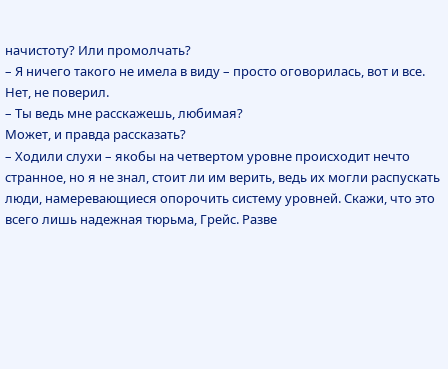начистоту? Или промолчать?
– Я ничего такого не имела в виду – просто оговорилась, вот и все.
Нет, не поверил.
– Ты ведь мне расскажешь, любимая?
Может, и правда рассказать?
– Ходили слухи – якобы на четвертом уровне происходит нечто странное, но я не знал, стоит ли им верить, ведь их могли распускать люди, намеревающиеся опорочить систему уровней. Скажи, что это всего лишь надежная тюрьма, Грейс. Разве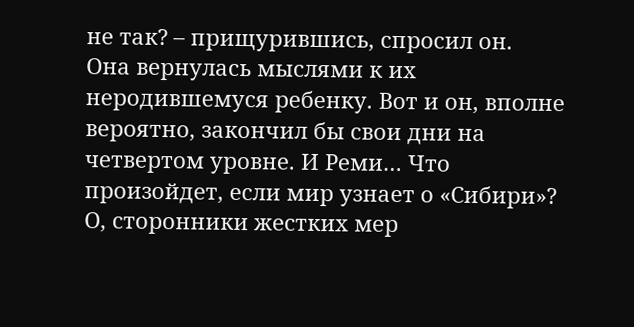не так? – прищурившись, спросил он.
Она вернулась мыслями к их неродившемуся ребенку. Вот и он, вполне вероятно, закончил бы свои дни на четвертом уровне. И Реми… Что произойдет, если мир узнает о «Сибири»? О, сторонники жестких мер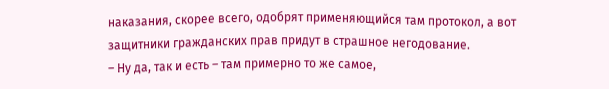наказания, скорее всего, одобрят применяющийся там протокол, а вот защитники гражданских прав придут в страшное негодование.
– Ну да, так и есть – там примерно то же самое,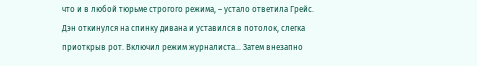что и в любой тюрьме строгого режима, – устало ответила Грейс.
Дэн откинулся на спинку дивана и уставился в потолок, слегка приоткрыв рот. Включил режим журналиста… Затем внезапно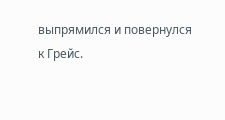выпрямился и повернулся к Грейс.